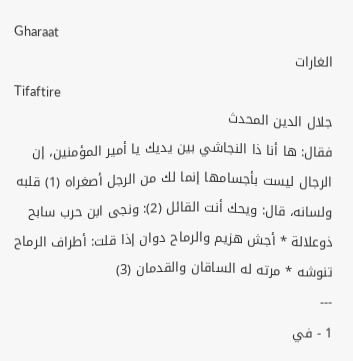Gharaat
الغارات
Tifaftire
جلال الدين المحدث
فقال: ها أنا ذا النجاشي بين يديك يا أمير المؤمنين، إن الرجال ليست بأجسامها إنما لك من الرجل أصغراه (1) قلبه ولسانه، قال: ويحك أنت القائل (2): ونجى ابن حرب سابح ذوعلالة * أجش هزيم والرماح دوان إذا قلت: أطراف الرماح تنوشه * مرته له الساقان والقدمان (3)
---
1 - في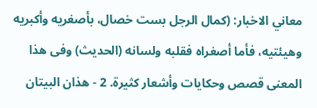معاني الاخبار: (كمال الرجل بست خصال، بأصغريه وأكبريه وهيئتيه، فأما أصغراه فقلبه ولسانه (الحديث) وفى هذا المعنى قصص وحكايات وأشعار كثيرة. 2 - هذان البيتان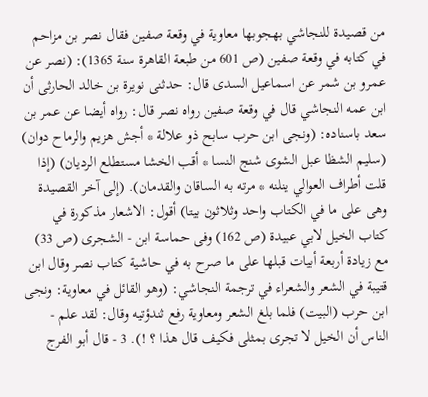من قصيدة للنجاشي بهجوبها معاوية في وقعة صفين فقال نصر بن مزاحم في كتابه في وقعة صفين (ص 601 من طبعة القاهرة سنة 1365): (نصر عن عمرو بن شمر عن اسماعيل السدى قال: حدثنى نويرة بن خالد الحارثى أن ابن عمه النجاشي قال في وقعة صفين رواه نصر قال: رواه أيضا عن عمر بن سعد باسناده: (ونجى ابن حرب سابح ذو علالة * أجش هزيم والرماح دوان) (سليم الشظا عبل الشوى شنج النسا * أقب الخشا مستطلع الرديان) (إذا قلت أطراف العوالي ينلنه * مرته به الساقان والقدمان). (إلى آخر القصيدة وهى على ما في الكتاب واحد وثلاثون بيتا) أقول: الاشعار مذكورة في كتاب الخيل لابي عبيدة (ص 162) وفى حماسة ابن - الشجرى (ص 33) مع زيادة أربعة أبيات قبلها على ما صرح به في حاشية كتاب نصر وقال ابن قتيبة في الشعر والشعراء في ترجمة النجاشي: (وهو القائل في معاوية: ونجى ابن حرب (البيت) فلما بلغ الشعر ومعاوية رفع ثندؤتيه وقال: لقد علم - الناس أن الخيل لا تجرى بمثلى فكيف قال هذا ؟ !). 3 - قال أبو الفرج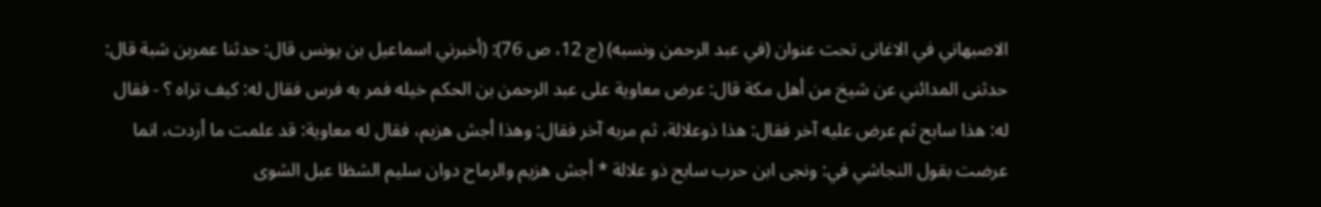الاصبهاني في الاغانى تحت عنوان (في عبد الرحمن ونسبه) (ج 12، ص 76): (أخبرني اسماعيل بن يونس قال: حدثنا عمربن شبة قال: حدثنى المدائني عن شيخ من أهل مكة قال: عرض معاوية على عبد الرحمن بن الحكم خيله فمر به فرس فقال له: كيف تراه ؟ - فقال له: هذا سابح ثم عرض عليه آخر فقال: هذا ذوعلالة، ثم مربه آخر فقال: وهذا أجش هزيم، فقال له معاوية: قد علمت ما أردت، انما عرضت بقول النجاشي في: ونجى ابن حرب سابح ذو علالة * أجش هزيم والرماح دوان سليم الشظا عبل الشوى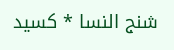شنج النسا * كسيد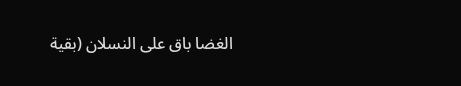الغضا باق على النسلان (بقية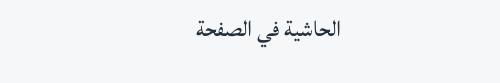الحاشية في الصفحة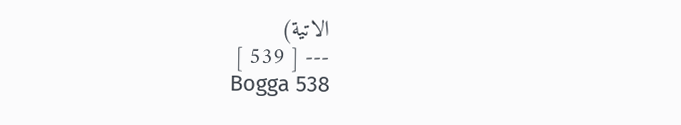الاتية)
--- [ 539 ]
Bogga 538